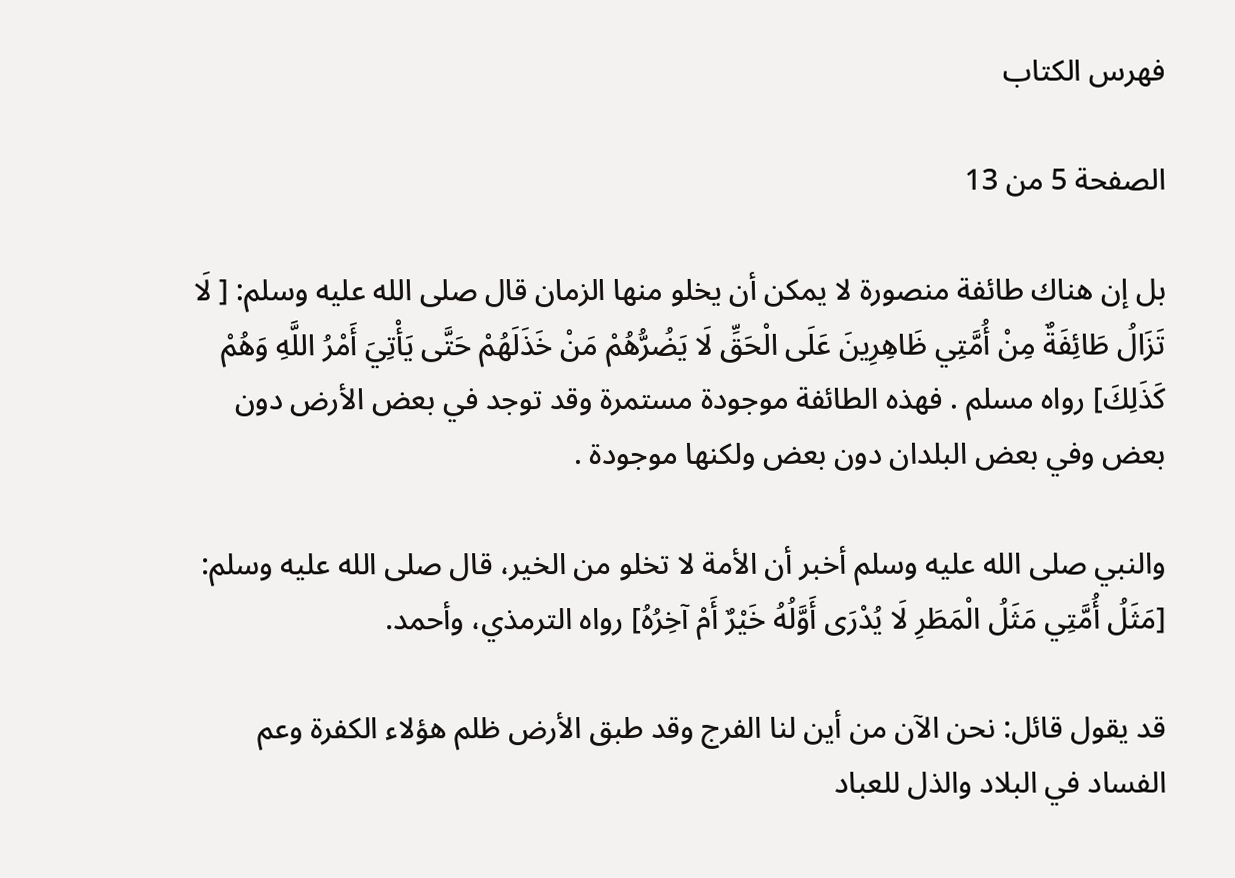فهرس الكتاب

الصفحة 5 من 13

بل إن هناك طائفة منصورة لا يمكن أن يخلو منها الزمان قال صلى الله عليه وسلم: [ لَا تَزَالُ طَائِفَةٌ مِنْ أُمَّتِي ظَاهِرِينَ عَلَى الْحَقِّ لَا يَضُرُّهُمْ مَنْ خَذَلَهُمْ حَتَّى يَأْتِيَ أَمْرُ اللَّهِ وَهُمْ كَذَلِكَ] رواه مسلم . فهذه الطائفة موجودة مستمرة وقد توجد في بعض الأرض دون بعض وفي بعض البلدان دون بعض ولكنها موجودة .

والنبي صلى الله عليه وسلم أخبر أن الأمة لا تخلو من الخير، قال صلى الله عليه وسلم: [مَثَلُ أُمَّتِي مَثَلُ الْمَطَرِ لَا يُدْرَى أَوَّلُهُ خَيْرٌ أَمْ آخِرُهُ] رواه الترمذي، وأحمد.

قد يقول قائل: نحن الآن من أين لنا الفرج وقد طبق الأرض ظلم هؤلاء الكفرة وعم الفساد في البلاد والذل للعباد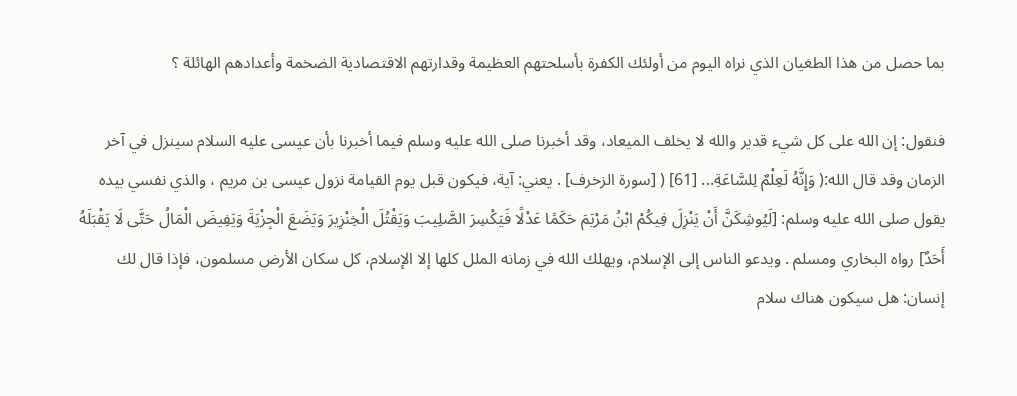بما حصل من هذا الطغيان الذي نراه اليوم من أولئك الكفرة بأسلحتهم العظيمة وقدارتهم الاقتصادية الضخمة وأعدادهم الهائلة ؟

فنقول: إن الله على كل شيء قدير والله لا يخلف الميعاد، وقد أخبرنا صلى الله عليه وسلم فيما أخبرنا بأن عيسى عليه السلام سينزل في آخر الزمان وقد قال الله:( وَإِنَّهُ لَعِلْمٌ لِلسَّاعَةِ... [61] ( [سورة الزخرف] . يعني: آية، فيكون قبل يوم القيامة نزول عيسى بن مريم ، والذي نفسي بيده يقول صلى الله عليه وسلم: [لَيُوشِكَنَّ أَنْ يَنْزِلَ فِيكُمْ ابْنُ مَرْيَمَ حَكَمًا عَدْلًا فَيَكْسِرَ الصَّلِيبَ وَيَقْتُلَ الْخِنْزِيرَ وَيَضَعَ الْجِزْيَةَ وَيَفِيضَ الْمَالُ حَتَّى لَا يَقْبَلَهُ أَحَدٌ] رواه البخاري ومسلم . ويدعو الناس إلى الإسلام، ويهلك الله في زمانه الملل كلها إلا الإسلام، كل سكان الأرض مسلمون، فإذا قال لك إنسان: هل سيكون هناك سلام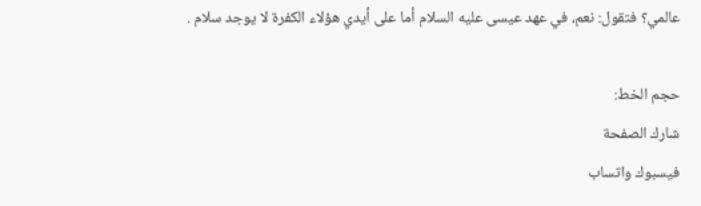عالمي؟ فتقول: نعم، في عهد عيسى عليه السلام أما على أيدي هؤلاء الكفرة لا يوجد سلام .

حجم الخط:
شارك الصفحة
فيسبوك واتساب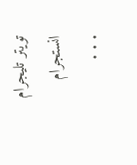تويتر تليجرام انستجرام
. . .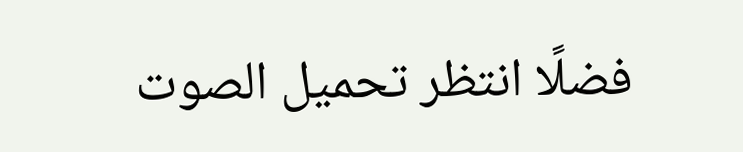فضلًا انتظر تحميل الصوت